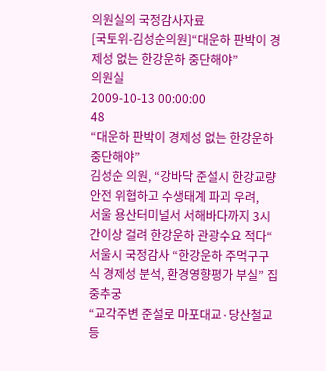의원실의 국정감사자료
[국토위-김성순의원]“대운하 판박이 경제성 없는 한강운하 중단해야”
의원실
2009-10-13 00:00:00
48
“대운하 판박이 경제성 없는 한강운하 중단해야”
김성순 의원, “강바닥 준설시 한강교량 안전 위협하고 수생태계 파괴 우려,
서울 용산터미널서 서해바다까지 3시간이상 걸려 한강운하 관광수요 적다“
서울시 국정감사 “한강운하 주먹구구식 경제성 분석, 환경영향평가 부실” 집중추궁
“교각주변 준설로 마포대교·당산철교 등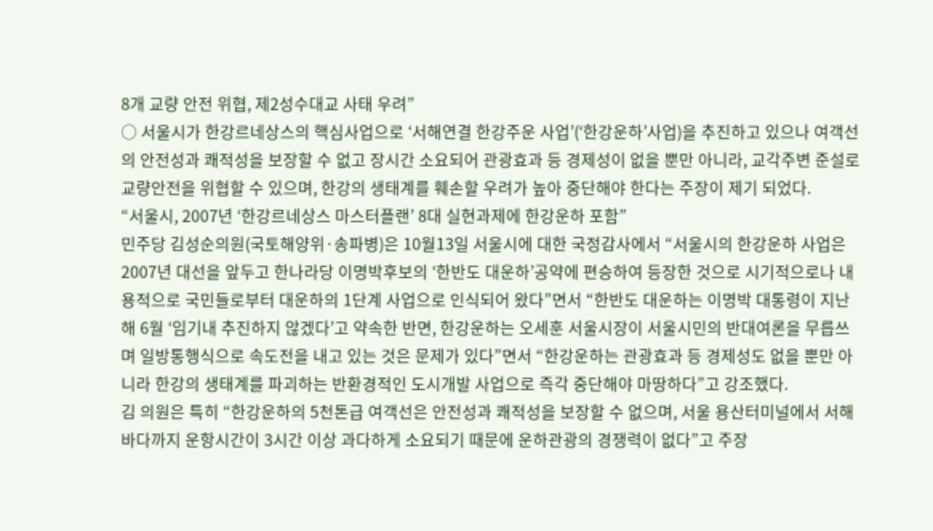8개 교량 안전 위협, 제2성수대교 사태 우려”
○ 서울시가 한강르네상스의 핵심사업으로 ‘서해연결 한강주운 사업’(‘한강운하’사업)을 추진하고 있으나 여객선의 안전성과 쾌적성을 보장할 수 없고 장시간 소요되어 관광효과 등 경제성이 없을 뿐만 아니라, 교각주변 준설로 교량안전을 위협할 수 있으며, 한강의 생태계를 훼손할 우려가 높아 중단해야 한다는 주장이 제기 되었다.
“서울시, 2007년 ‘한강르네상스 마스터플랜’ 8대 실현과제에 한강운하 포함”
민주당 김성순의원(국토해양위·송파병)은 10월13일 서울시에 대한 국정감사에서 “서울시의 한강운하 사업은 2007년 대선을 앞두고 한나라당 이명박후보의 ‘한반도 대운하’공약에 편승하여 등장한 것으로 시기적으로나 내용적으로 국민들로부터 대운하의 1단계 사업으로 인식되어 왔다”면서 “한반도 대운하는 이명박 대통령이 지난해 6월 ‘임기내 추진하지 않겠다’고 약속한 반면, 한강운하는 오세훈 서울시장이 서울시민의 반대여론을 무릅쓰며 일방통행식으로 속도전을 내고 있는 것은 문제가 있다”면서 “한강운하는 관광효과 등 경제성도 없을 뿐만 아니라 한강의 생태계를 파괴하는 반환경적인 도시개발 사업으로 즉각 중단해야 마땅하다”고 강조했다.
김 의원은 특히 “한강운하의 5천톤급 여객선은 안전성과 쾌적성을 보장할 수 없으며, 서울 용산터미널에서 서해바다까지 운항시간이 3시간 이상 과다하게 소요되기 때문에 운하관광의 경쟁력이 없다”고 주장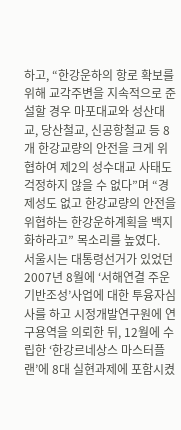하고, “한강운하의 항로 확보를 위해 교각주변을 지속적으로 준설할 경우 마포대교와 성산대교, 당산철교, 신공항철교 등 8개 한강교량의 안전을 크게 위협하여 제2의 성수대교 사태도 걱정하지 않을 수 없다”며 “경제성도 없고 한강교량의 안전을 위협하는 한강운하계획을 백지화하라고” 목소리를 높였다.
서울시는 대통령선거가 있었던 2007년 8월에 ‘서해연결 주운 기반조성’사업에 대한 투융자심사를 하고 시정개발연구원에 연구용역을 의뢰한 뒤, 12월에 수립한 ‘한강르네상스 마스터플랜’에 8대 실현과제에 포함시켰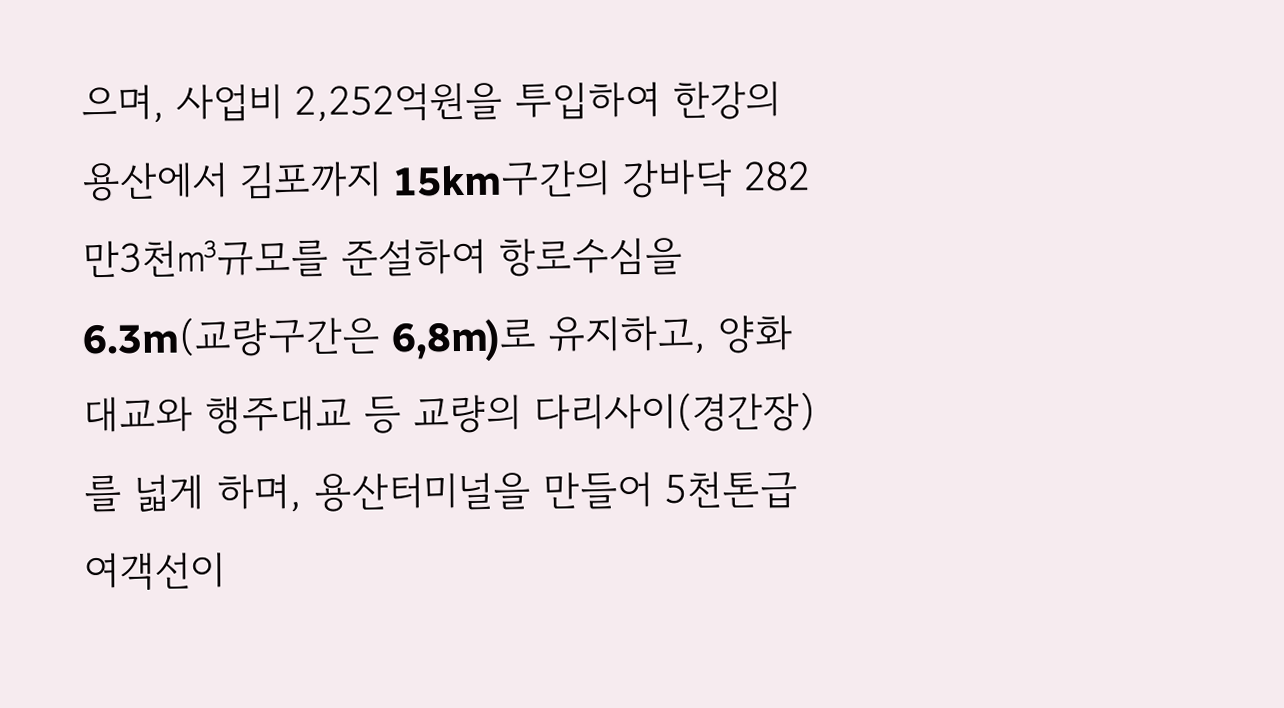으며, 사업비 2,252억원을 투입하여 한강의 용산에서 김포까지 15km구간의 강바닥 282만3천㎥규모를 준설하여 항로수심을 6.3m(교량구간은 6,8m)로 유지하고, 양화대교와 행주대교 등 교량의 다리사이(경간장)를 넓게 하며, 용산터미널을 만들어 5천톤급 여객선이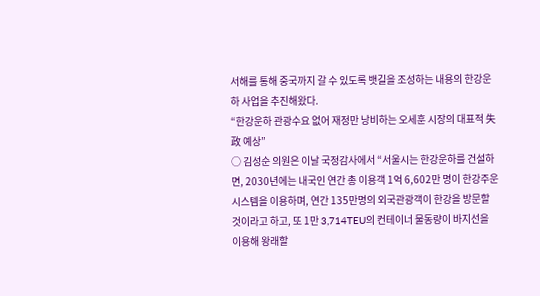서해를 통해 중국까지 갈 수 있도록 뱃길을 조성하는 내용의 한강운하 사업을 추진해왔다.
“한강운하 관광수요 없어 재정만 낭비하는 오세훈 시장의 대표적 失政 예상”
○ 김성순 의원은 이날 국정감사에서 “서울시는 한강운하를 건설하면, 2030년에는 내국인 연간 총 이용객 1억 6,602만 명이 한강주운시스템을 이용하며, 연간 135만명의 외국관광객이 한강을 방문할 것이라고 하고, 또 1만 3,714TEU의 컨테이너 물동량이 바지선을 이용해 왕래할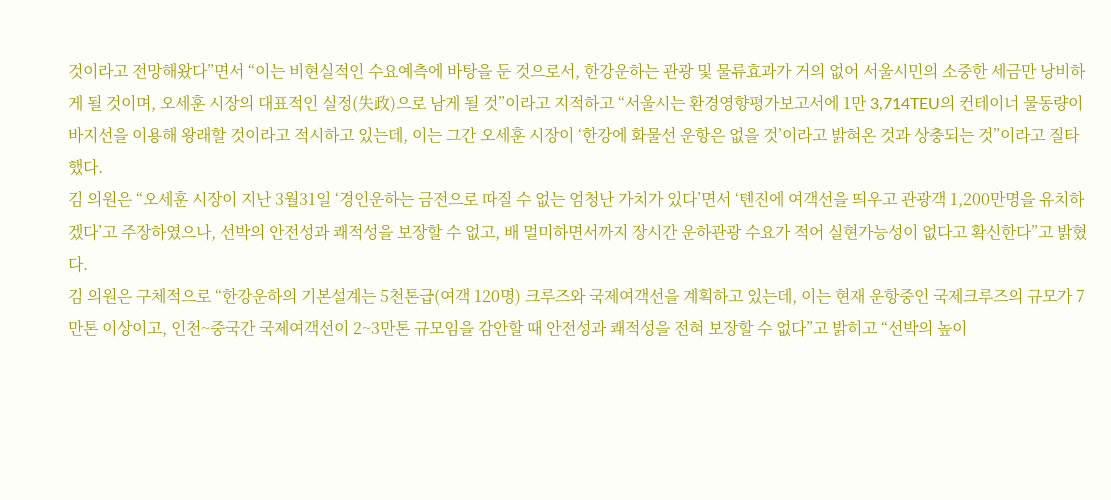것이라고 전망해왔다”면서 “이는 비현실적인 수요예측에 바탕을 둔 것으로서, 한강운하는 관광 및 물류효과가 거의 없어 서울시민의 소중한 세금만 낭비하게 될 것이며, 오세훈 시장의 대표적인 실정(失政)으로 남게 될 것”이라고 지적하고 “서울시는 환경영향평가보고서에 1만 3,714TEU의 컨테이너 물동량이 바지선을 이용해 왕래할 것이라고 적시하고 있는데, 이는 그간 오세훈 시장이 ‘한강에 화물선 운항은 없을 것’이라고 밝혀온 것과 상충되는 것”이라고 질타했다.
김 의원은 “오세훈 시장이 지난 3월31일 ‘경인운하는 금전으로 따질 수 없는 엄청난 가치가 있다’면서 ‘톈진에 여객선을 띄우고 관광객 1,200만명을 유치하겠다’고 주장하였으나, 선박의 안전성과 쾌적성을 보장할 수 없고, 배 멀미하면서까지 장시간 운하관광 수요가 적어 실현가능성이 없다고 확신한다”고 밝혔다.
김 의원은 구체적으로 “한강운하의 기본설계는 5천톤급(여객 120명) 크루즈와 국제여객선을 계획하고 있는데, 이는 현재 운항중인 국제크루즈의 규모가 7만톤 이상이고, 인천~중국간 국제여객선이 2~3만톤 규모임을 감안할 때 안전성과 쾌적성을 전혀 보장할 수 없다”고 밝히고 “선박의 높이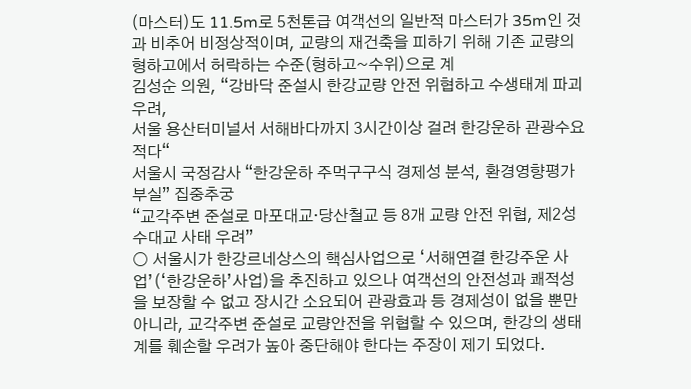(마스터)도 11.5m로 5천톤급 여객선의 일반적 마스터가 35m인 것과 비추어 비정상적이며, 교량의 재건축을 피하기 위해 기존 교량의 형하고에서 허락하는 수준(형하고~수위)으로 계
김성순 의원, “강바닥 준설시 한강교량 안전 위협하고 수생태계 파괴 우려,
서울 용산터미널서 서해바다까지 3시간이상 걸려 한강운하 관광수요 적다“
서울시 국정감사 “한강운하 주먹구구식 경제성 분석, 환경영향평가 부실” 집중추궁
“교각주변 준설로 마포대교·당산철교 등 8개 교량 안전 위협, 제2성수대교 사태 우려”
○ 서울시가 한강르네상스의 핵심사업으로 ‘서해연결 한강주운 사업’(‘한강운하’사업)을 추진하고 있으나 여객선의 안전성과 쾌적성을 보장할 수 없고 장시간 소요되어 관광효과 등 경제성이 없을 뿐만 아니라, 교각주변 준설로 교량안전을 위협할 수 있으며, 한강의 생태계를 훼손할 우려가 높아 중단해야 한다는 주장이 제기 되었다.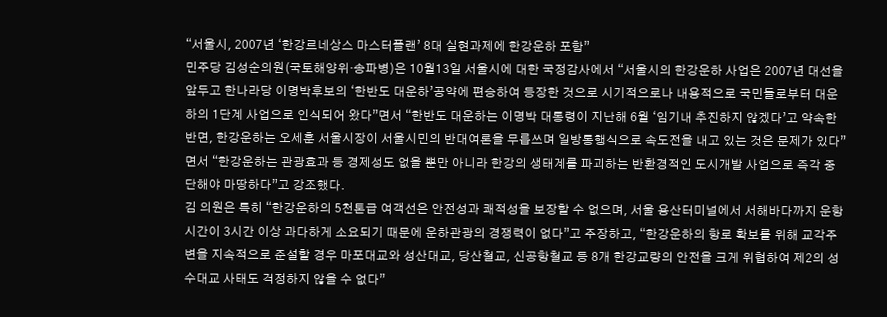“서울시, 2007년 ‘한강르네상스 마스터플랜’ 8대 실현과제에 한강운하 포함”
민주당 김성순의원(국토해양위·송파병)은 10월13일 서울시에 대한 국정감사에서 “서울시의 한강운하 사업은 2007년 대선을 앞두고 한나라당 이명박후보의 ‘한반도 대운하’공약에 편승하여 등장한 것으로 시기적으로나 내용적으로 국민들로부터 대운하의 1단계 사업으로 인식되어 왔다”면서 “한반도 대운하는 이명박 대통령이 지난해 6월 ‘임기내 추진하지 않겠다’고 약속한 반면, 한강운하는 오세훈 서울시장이 서울시민의 반대여론을 무릅쓰며 일방통행식으로 속도전을 내고 있는 것은 문제가 있다”면서 “한강운하는 관광효과 등 경제성도 없을 뿐만 아니라 한강의 생태계를 파괴하는 반환경적인 도시개발 사업으로 즉각 중단해야 마땅하다”고 강조했다.
김 의원은 특히 “한강운하의 5천톤급 여객선은 안전성과 쾌적성을 보장할 수 없으며, 서울 용산터미널에서 서해바다까지 운항시간이 3시간 이상 과다하게 소요되기 때문에 운하관광의 경쟁력이 없다”고 주장하고, “한강운하의 항로 확보를 위해 교각주변을 지속적으로 준설할 경우 마포대교와 성산대교, 당산철교, 신공항철교 등 8개 한강교량의 안전을 크게 위협하여 제2의 성수대교 사태도 걱정하지 않을 수 없다”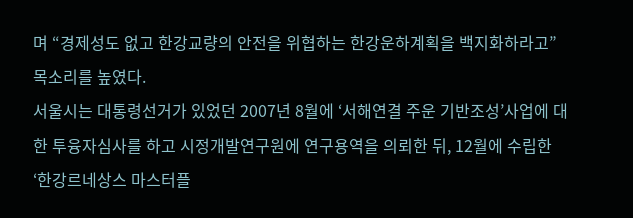며 “경제성도 없고 한강교량의 안전을 위협하는 한강운하계획을 백지화하라고” 목소리를 높였다.
서울시는 대통령선거가 있었던 2007년 8월에 ‘서해연결 주운 기반조성’사업에 대한 투융자심사를 하고 시정개발연구원에 연구용역을 의뢰한 뒤, 12월에 수립한 ‘한강르네상스 마스터플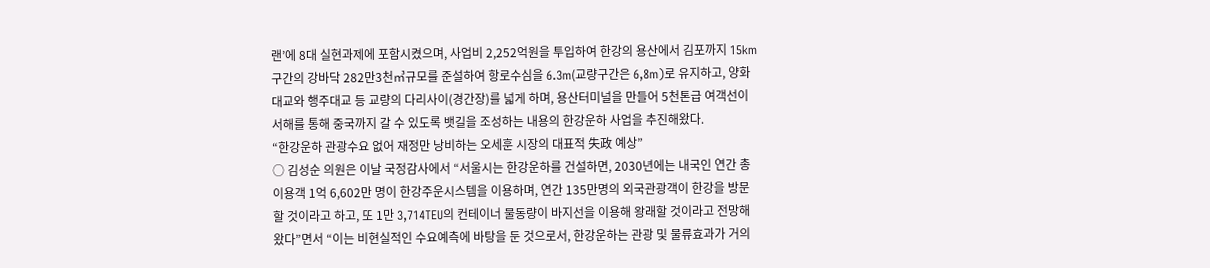랜’에 8대 실현과제에 포함시켰으며, 사업비 2,252억원을 투입하여 한강의 용산에서 김포까지 15km구간의 강바닥 282만3천㎥규모를 준설하여 항로수심을 6.3m(교량구간은 6,8m)로 유지하고, 양화대교와 행주대교 등 교량의 다리사이(경간장)를 넓게 하며, 용산터미널을 만들어 5천톤급 여객선이 서해를 통해 중국까지 갈 수 있도록 뱃길을 조성하는 내용의 한강운하 사업을 추진해왔다.
“한강운하 관광수요 없어 재정만 낭비하는 오세훈 시장의 대표적 失政 예상”
○ 김성순 의원은 이날 국정감사에서 “서울시는 한강운하를 건설하면, 2030년에는 내국인 연간 총 이용객 1억 6,602만 명이 한강주운시스템을 이용하며, 연간 135만명의 외국관광객이 한강을 방문할 것이라고 하고, 또 1만 3,714TEU의 컨테이너 물동량이 바지선을 이용해 왕래할 것이라고 전망해왔다”면서 “이는 비현실적인 수요예측에 바탕을 둔 것으로서, 한강운하는 관광 및 물류효과가 거의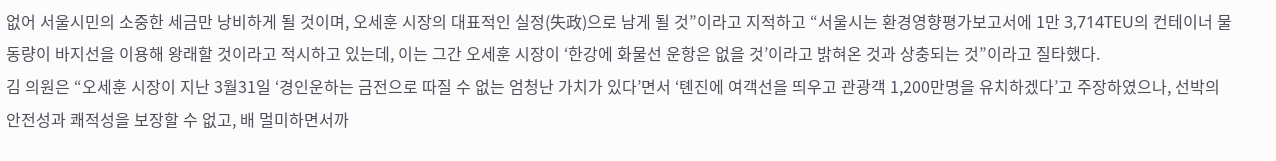없어 서울시민의 소중한 세금만 낭비하게 될 것이며, 오세훈 시장의 대표적인 실정(失政)으로 남게 될 것”이라고 지적하고 “서울시는 환경영향평가보고서에 1만 3,714TEU의 컨테이너 물동량이 바지선을 이용해 왕래할 것이라고 적시하고 있는데, 이는 그간 오세훈 시장이 ‘한강에 화물선 운항은 없을 것’이라고 밝혀온 것과 상충되는 것”이라고 질타했다.
김 의원은 “오세훈 시장이 지난 3월31일 ‘경인운하는 금전으로 따질 수 없는 엄청난 가치가 있다’면서 ‘톈진에 여객선을 띄우고 관광객 1,200만명을 유치하겠다’고 주장하였으나, 선박의 안전성과 쾌적성을 보장할 수 없고, 배 멀미하면서까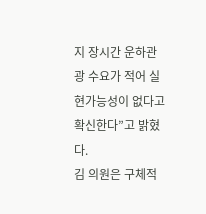지 장시간 운하관광 수요가 적어 실현가능성이 없다고 확신한다”고 밝혔다.
김 의원은 구체적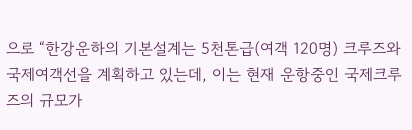으로 “한강운하의 기본설계는 5천톤급(여객 120명) 크루즈와 국제여객선을 계획하고 있는데, 이는 현재 운항중인 국제크루즈의 규모가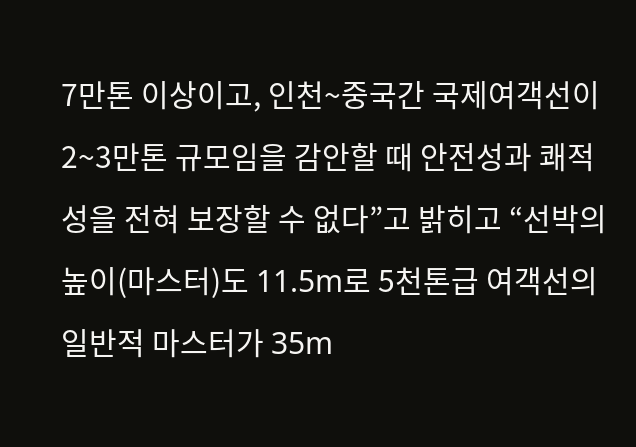7만톤 이상이고, 인천~중국간 국제여객선이 2~3만톤 규모임을 감안할 때 안전성과 쾌적성을 전혀 보장할 수 없다”고 밝히고 “선박의 높이(마스터)도 11.5m로 5천톤급 여객선의 일반적 마스터가 35m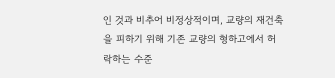인 것과 비추어 비정상적이며, 교량의 재건축을 피하기 위해 기존 교량의 형하고에서 허락하는 수준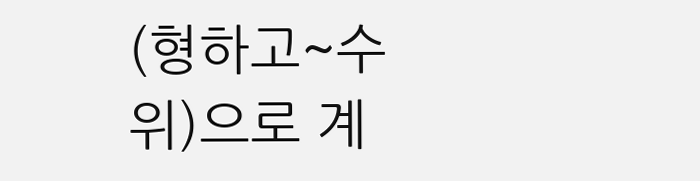(형하고~수위)으로 계